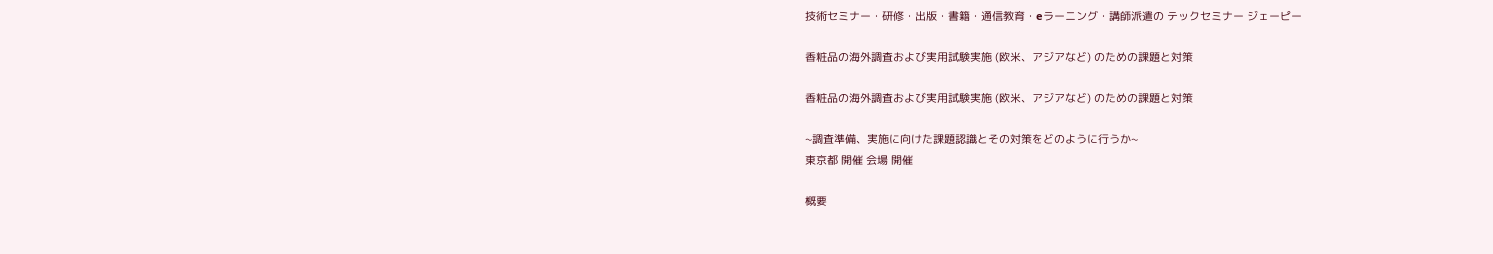技術セミナー・研修・出版・書籍・通信教育・eラーニング・講師派遣の テックセミナー ジェーピー

香粧品の海外調査および実用試験実施 (欧米、アジアなど) のための課題と対策

香粧品の海外調査および実用試験実施 (欧米、アジアなど) のための課題と対策

~調査準備、実施に向けた課題認識とその対策をどのように行うか~
東京都 開催 会場 開催

概要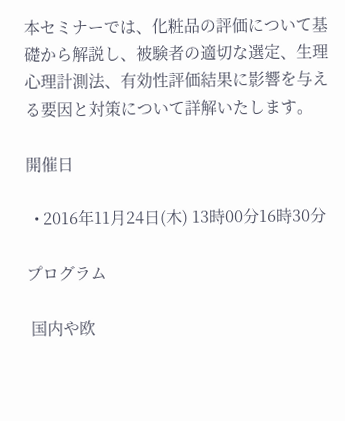本セミナーでは、化粧品の評価について基礎から解説し、被験者の適切な選定、生理心理計測法、有効性評価結果に影響を与える要因と対策について詳解いたします。

開催日

  • 2016年11月24日(木) 13時00分16時30分

プログラム

 国内や欧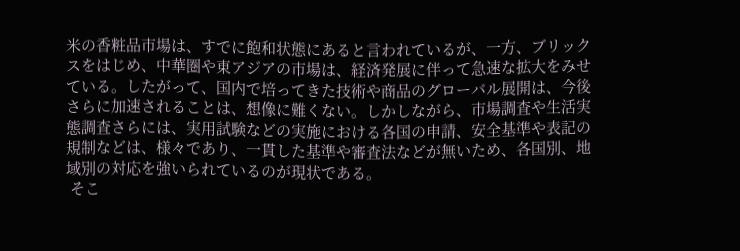米の香粧品市場は、すでに飽和状態にあると言われているが、一方、ブリックスをはじめ、中華圏や東アジアの市場は、経済発展に伴って急速な拡大をみせている。したがって、国内で培ってきた技術や商品のグローバル展開は、今後さらに加速されることは、想像に難くない。しかしながら、市場調査や生活実態調査さらには、実用試験などの実施における各国の申請、安全基準や表記の規制などは、様々であり、一貫した基準や審査法などが無いため、各国別、地域別の対応を強いられているのが現状である。
 そこ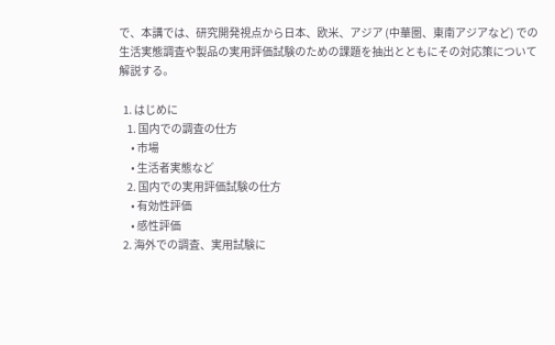で、本講では、研究開発視点から日本、欧米、アジア (中華圏、東南アジアなど) での生活実態調査や製品の実用評価試験のための課題を抽出とともにその対応策について解説する。

  1. はじめに
    1. 国内での調査の仕方
      • 市場
      • 生活者実態など
    2. 国内での実用評価試験の仕方
      • 有効性評価
      • 感性評価
  2. 海外での調査、実用試験に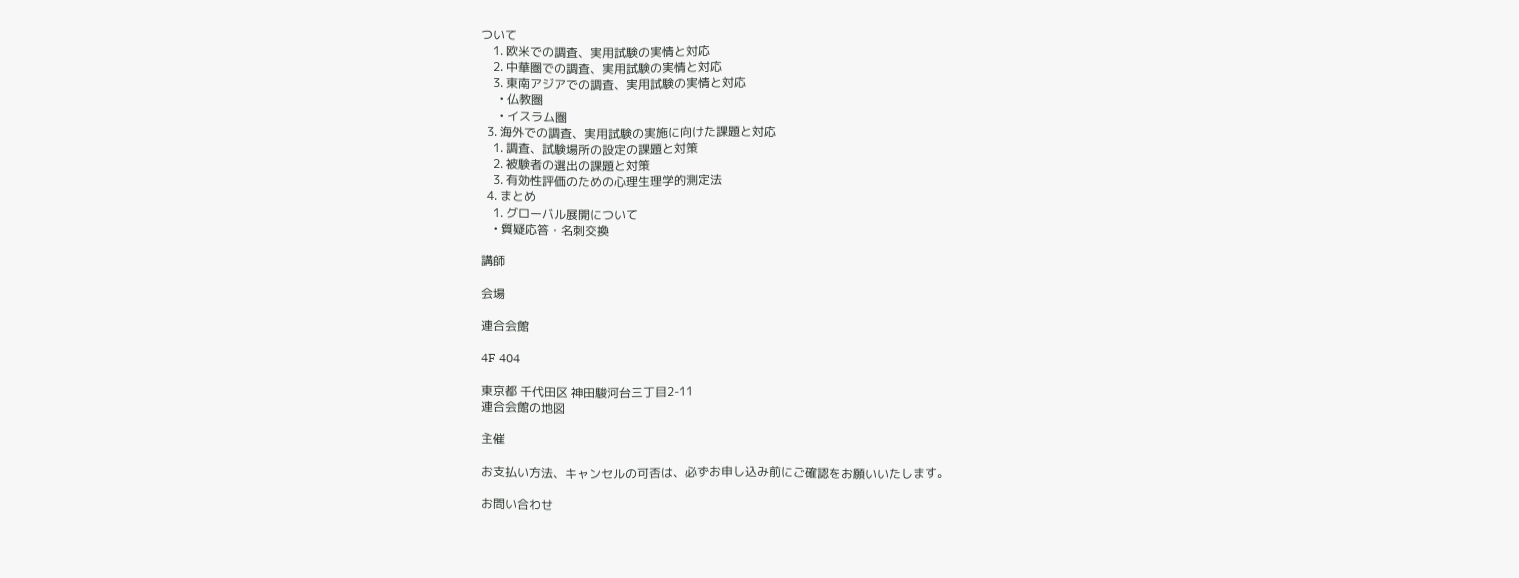ついて
    1. 欧米での調査、実用試験の実情と対応
    2. 中華圏での調査、実用試験の実情と対応
    3. 東南アジアでの調査、実用試験の実情と対応
      • 仏教圏
      • イスラム圏
  3. 海外での調査、実用試験の実施に向けた課題と対応
    1. 調査、試験場所の設定の課題と対策
    2. 被験者の選出の課題と対策
    3. 有効性評価のための心理生理学的測定法
  4. まとめ
    1. グローバル展開について
    • 質疑応答・名刺交換

講師

会場

連合会館

4F 404

東京都 千代田区 神田駿河台三丁目2-11
連合会館の地図

主催

お支払い方法、キャンセルの可否は、必ずお申し込み前にご確認をお願いいたします。

お問い合わせ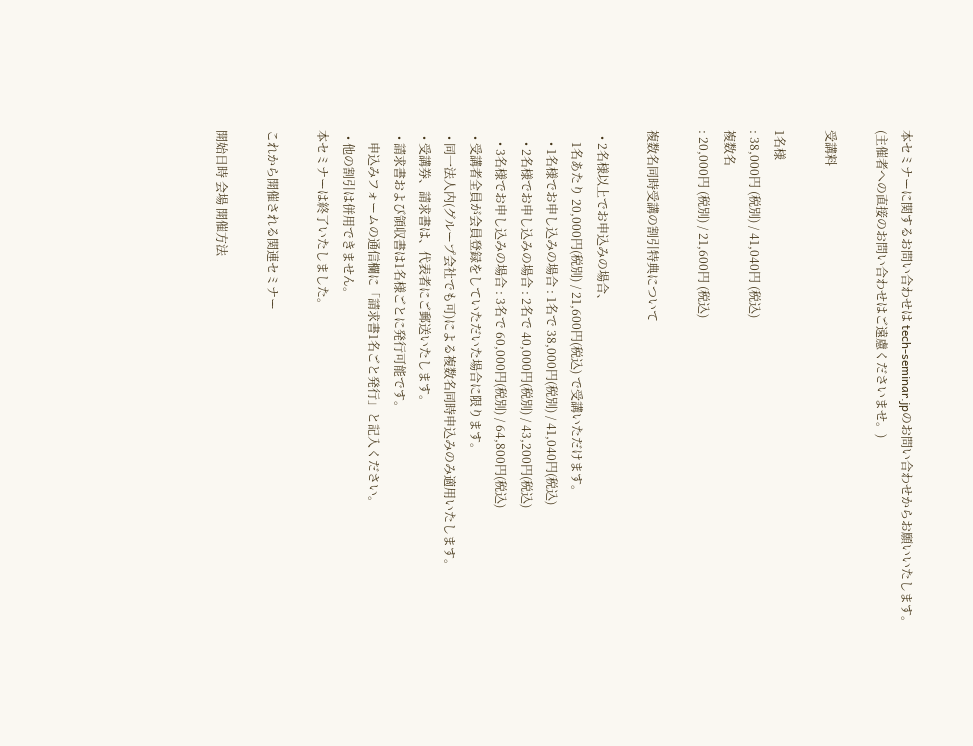本セミナーに関するお問い合わせは tech-seminar.jpのお問い合わせからお願いいたします。
(主催者への直接のお問い合わせはご遠慮くださいませ。)

受講料

1名様
: 38,000円 (税別) / 41,040円 (税込)
複数名
: 20,000円 (税別) / 21,600円 (税込)

複数名同時受講の割引特典について

  • 2名様以上でお申込みの場合、
    1名あたり 20,000円(税別) / 21,600円(税込) で受講いただけます。
    • 1名様でお申し込みの場合 : 1名で 38,000円(税別) / 41,040円(税込)
    • 2名様でお申し込みの場合 : 2名で 40,000円(税別) / 43,200円(税込)
    • 3名様でお申し込みの場合 : 3名で 60,000円(税別) / 64,800円(税込)
  • 受講者全員が会員登録をしていただいた場合に限ります。
  • 同一法人内(グループ会社でも可)による複数名同時申込みのみ適用いたします。
  • 受講券、請求書は、代表者にご郵送いたします。
  • 請求書および領収書は1名様ごとに発行可能です。
    申込みフォームの通信欄に「請求書1名ごと発行」と記入ください。
  • 他の割引は併用できません。
本セミナーは終了いたしました。

これから開催される関連セミナー

開始日時 会場 開催方法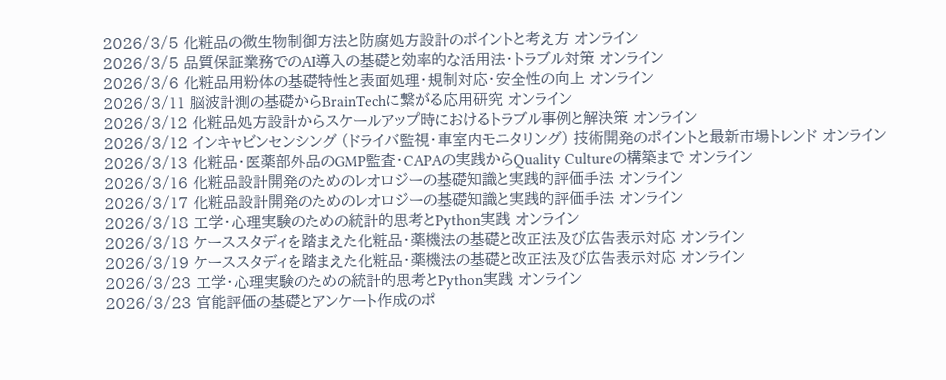2026/3/5 化粧品の微生物制御方法と防腐処方設計のポイントと考え方 オンライン
2026/3/5 品質保証業務でのAI導入の基礎と効率的な活用法・トラブル対策 オンライン
2026/3/6 化粧品用粉体の基礎特性と表面処理・規制対応・安全性の向上 オンライン
2026/3/11 脳波計測の基礎からBrainTechに繋がる応用研究 オンライン
2026/3/12 化粧品処方設計からスケールアップ時におけるトラブル事例と解決策 オンライン
2026/3/12 インキャビンセンシング (ドライバ監視・車室内モニタリング) 技術開発のポイントと最新市場トレンド オンライン
2026/3/13 化粧品・医薬部外品のGMP監査・CAPAの実践からQuality Cultureの構築まで オンライン
2026/3/16 化粧品設計開発のためのレオロジーの基礎知識と実践的評価手法 オンライン
2026/3/17 化粧品設計開発のためのレオロジーの基礎知識と実践的評価手法 オンライン
2026/3/18 工学・心理実験のための統計的思考とPython実践 オンライン
2026/3/18 ケーススタディを踏まえた化粧品・薬機法の基礎と改正法及び広告表示対応 オンライン
2026/3/19 ケーススタディを踏まえた化粧品・薬機法の基礎と改正法及び広告表示対応 オンライン
2026/3/23 工学・心理実験のための統計的思考とPython実践 オンライン
2026/3/23 官能評価の基礎とアンケート作成のポ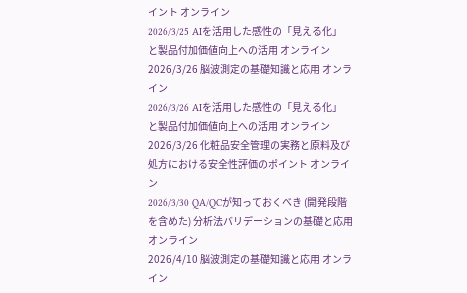イント オンライン
2026/3/25 AIを活用した感性の「見える化」と製品付加価値向上への活用 オンライン
2026/3/26 脳波測定の基礎知識と応用 オンライン
2026/3/26 AIを活用した感性の「見える化」と製品付加価値向上への活用 オンライン
2026/3/26 化粧品安全管理の実務と原料及び処方における安全性評価のポイント オンライン
2026/3/30 QA/QCが知っておくべき (開発段階を含めた) 分析法バリデーションの基礎と応用 オンライン
2026/4/10 脳波測定の基礎知識と応用 オンライン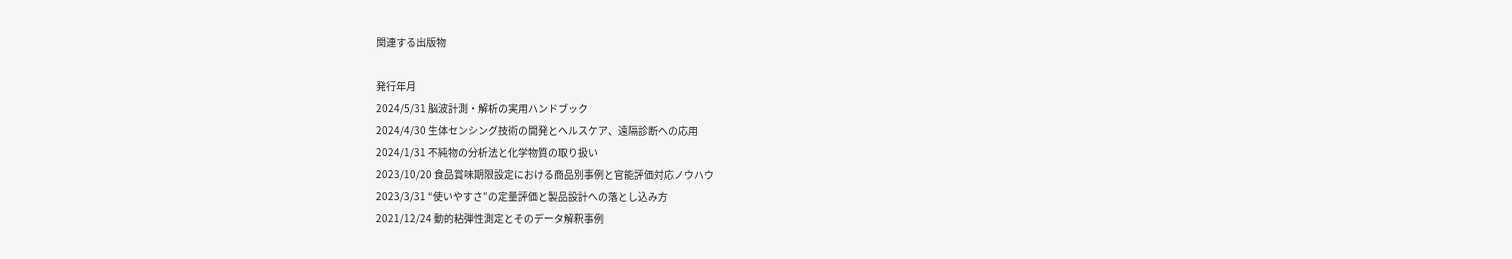関連する出版物

発行年月
2024/5/31 脳波計測・解析の実用ハンドブック
2024/4/30 生体センシング技術の開発とヘルスケア、遠隔診断への応用
2024/1/31 不純物の分析法と化学物質の取り扱い
2023/10/20 食品賞味期限設定における商品別事例と官能評価対応ノウハウ
2023/3/31 “使いやすさ”の定量評価と製品設計への落とし込み方
2021/12/24 動的粘弾性測定とそのデータ解釈事例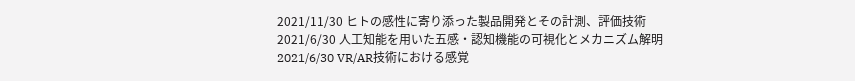2021/11/30 ヒトの感性に寄り添った製品開発とその計測、評価技術
2021/6/30 人工知能を用いた五感・認知機能の可視化とメカニズム解明
2021/6/30 VR/AR技術における感覚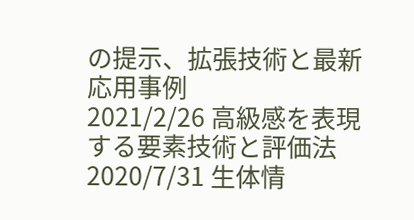の提示、拡張技術と最新応用事例
2021/2/26 高級感を表現する要素技術と評価法
2020/7/31 生体情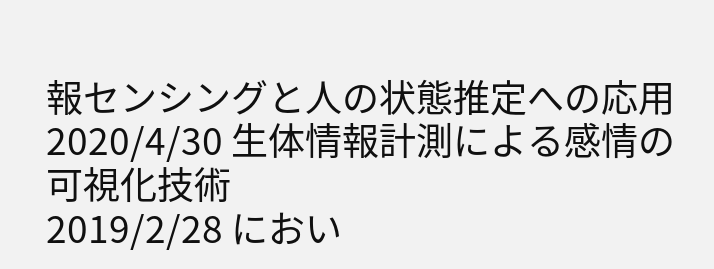報センシングと人の状態推定への応用
2020/4/30 生体情報計測による感情の可視化技術
2019/2/28 におい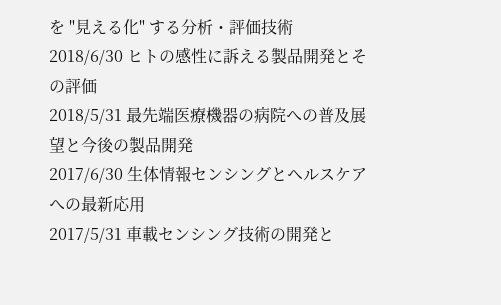を "見える化" する分析・評価技術
2018/6/30 ヒトの感性に訴える製品開発とその評価
2018/5/31 最先端医療機器の病院への普及展望と今後の製品開発
2017/6/30 生体情報センシングとヘルスケアへの最新応用
2017/5/31 車載センシング技術の開発と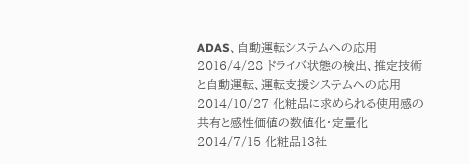ADAS、自動運転システムへの応用
2016/4/28 ドライバ状態の検出、推定技術と自動運転、運転支援システムへの応用
2014/10/27 化粧品に求められる使用感の共有と感性価値の数値化・定量化
2014/7/15 化粧品13社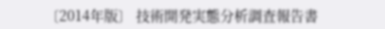〔2014年版〕 技術開発実態分析調査報告書